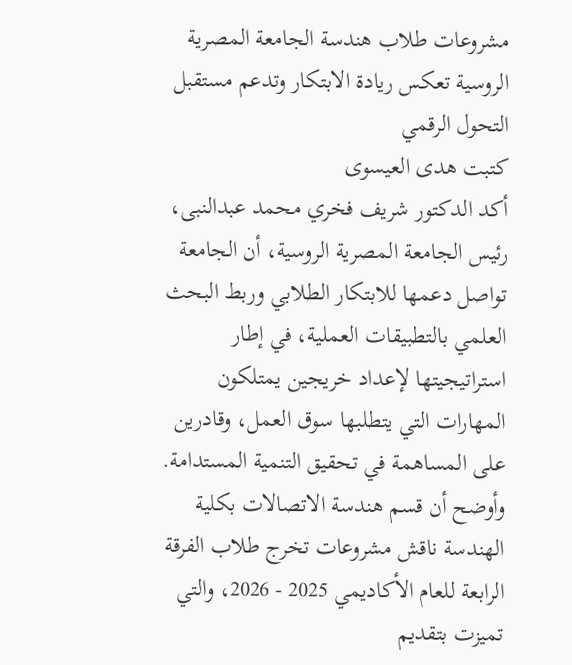مشروعات طلاب هندسة الجامعة المصرية الروسية تعكس ريادة الابتكار وتدعم مستقبل التحول الرقمي
كتبت هدى العيسوى
أكد الدكتور شريف فخري محمد عبدالنبى، رئيس الجامعة المصرية الروسية، أن الجامعة تواصل دعمها للابتكار الطلابي وربط البحث العلمي بالتطبيقات العملية، في إطار استراتيجيتها لإعداد خريجين يمتلكون المهارات التي يتطلبها سوق العمل، وقادرين على المساهمة في تحقيق التنمية المستدامة. وأوضح أن قسم هندسة الاتصالات بكلية الهندسة ناقش مشروعات تخرج طلاب الفرقة الرابعة للعام الأكاديمي 2025 - 2026، والتي تميزت بتقديم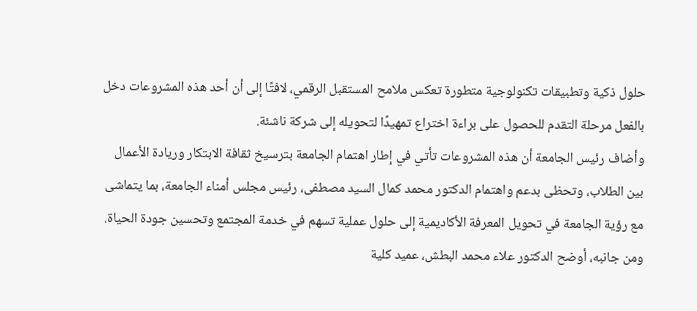حلول ذكية وتطبيقات تكنولوجية متطورة تعكس ملامح المستقبل الرقمي، لافتًا إلى أن أحد هذه المشروعات دخل بالفعل مرحلة التقدم للحصول على براءة اختراع تمهيدًا لتحويله إلى شركة ناشئة.
وأضاف رئيس الجامعة أن هذه المشروعات تأتي في إطار اهتمام الجامعة بترسيخ ثقافة الابتكار وريادة الأعمال بين الطلاب، وتحظى بدعم واهتمام الدكتور محمد كمال السيد مصطفى، رئيس مجلس أمناء الجامعة، بما يتماشى مع رؤية الجامعة في تحويل المعرفة الأكاديمية إلى حلول عملية تسهم في خدمة المجتمع وتحسين جودة الحياة.
ومن جانبه، أوضح الدكتور علاء محمد البطش، عميد كلية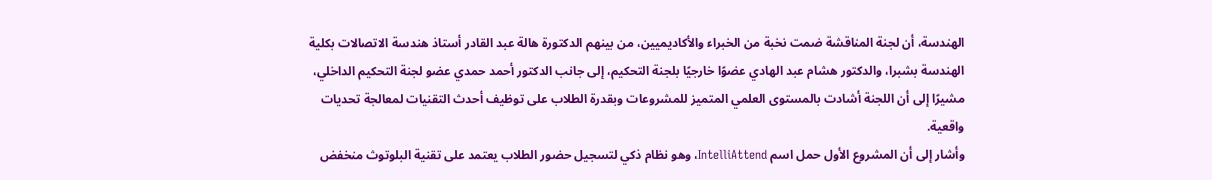الهندسة، أن لجنة المناقشة ضمت نخبة من الخبراء والأكاديميين، من بينهم الدكتورة هالة عبد القادر أستاذ هندسة الاتصالات بكلية الهندسة بشبرا، والدكتور هشام عبد الهادي عضوًا خارجيًا بلجنة التحكيم، إلى جانب الدكتور أحمد حمدي عضو لجنة التحكيم الداخلي، مشيرًا إلى أن اللجنة أشادت بالمستوى العلمي المتميز للمشروعات وبقدرة الطلاب على توظيف أحدث التقنيات لمعالجة تحديات واقعية.
وأشار إلى أن المشروع الأول حمل اسم IntelliAttend، وهو نظام ذكي لتسجيل حضور الطلاب يعتمد على تقنية البلوتوث منخفض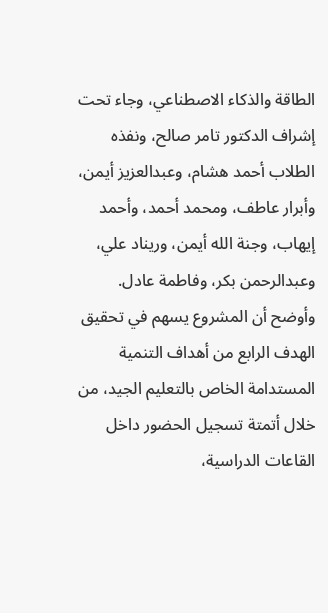الطاقة والذكاء الاصطناعي، وجاء تحت إشراف الدكتور تامر صالح، ونفذه الطلاب أحمد هشام، وعبدالعزيز أيمن، وأبرار عاطف، ومحمد أحمد، وأحمد إيهاب، وجنة الله أيمن، وريناد علي، وعبدالرحمن بكر، وفاطمة عادل.
وأوضح أن المشروع يسهم في تحقيق الهدف الرابع من أهداف التنمية المستدامة الخاص بالتعليم الجيد، من خلال أتمتة تسجيل الحضور داخل القاعات الدراسية،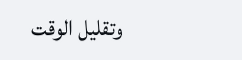وتقليل الوقت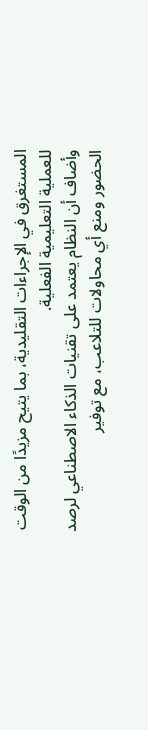المستغرق في الإجراءات التقليدية، بما يتيح مزيدًا من الوقت للعملية التعليمية الفعلية.
وأضاف أن النظام يعتمد على تقنيات الذكاء الاصطناعي لرصد الحضور ومنع أي محاولات للتلاعب، مع توفير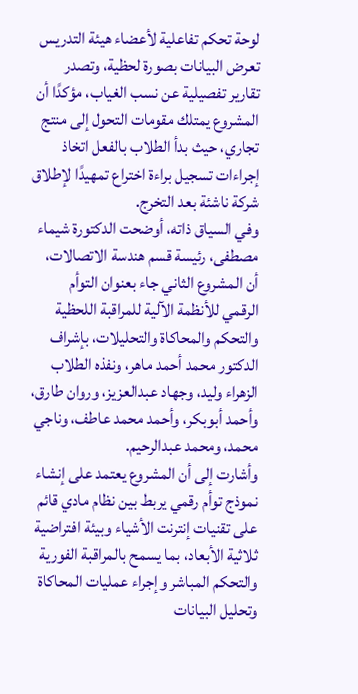لوحة تحكم تفاعلية لأعضاء هيئة التدريس تعرض البيانات بصورة لحظية، وتصدر تقارير تفصيلية عن نسب الغياب، مؤكدًا أن المشروع يمتلك مقومات التحول إلى منتج تجاري، حيث بدأ الطلاب بالفعل اتخاذ إجراءات تسجيل براءة اختراع تمهيدًا لإطلاق شركة ناشئة بعد التخرج.
وفي السياق ذاته، أوضحت الدكتورة شيماء مصطفى، رئيسة قسم هندسة الاتصالات، أن المشروع الثاني جاء بعنوان التوأم الرقمي للأنظمة الآلية للمراقبة اللحظية والتحكم والمحاكاة والتحليلات، بإشراف الدكتور محمد أحمد ماهر، ونفذه الطلاب الزهراء وليد، وجهاد عبدالعزيز، وروان طارق، وأحمد أبوبكر، وأحمد محمد عاطف، وناجي محمد، ومحمد عبدالرحيم.
وأشارت إلى أن المشروع يعتمد على إنشاء نموذج توأم رقمي يربط بين نظام مادي قائم على تقنيات إنترنت الأشياء وبيئة افتراضية ثلاثية الأبعاد، بما يسمح بالمراقبة الفورية والتحكم المباشر وإجراء عمليات المحاكاة وتحليل البيانات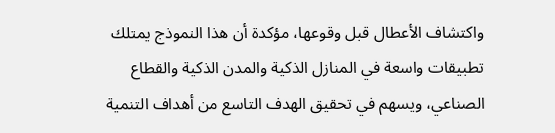واكتشاف الأعطال قبل وقوعها، مؤكدة أن هذا النموذج يمتلك تطبيقات واسعة في المنازل الذكية والمدن الذكية والقطاع الصناعي، ويسهم في تحقيق الهدف التاسع من أهداف التنمية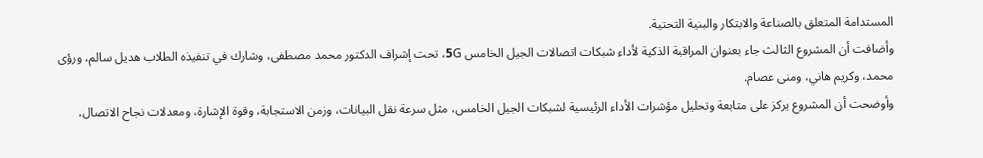المستدامة المتعلق بالصناعة والابتكار والبنية التحتية.
وأضافت أن المشروع الثالث جاء بعنوان المراقبة الذكية لأداء شبكات اتصالات الجيل الخامس 5G، تحت إشراف الدكتور محمد مصطفى، وشارك في تنفيذه الطلاب هديل سالم، ورؤى محمد، وكريم هاني، ومنى عصام.
وأوضحت أن المشروع يركز على متابعة وتحليل مؤشرات الأداء الرئيسية لشبكات الجيل الخامس، مثل سرعة نقل البيانات، وزمن الاستجابة، وقوة الإشارة، ومعدلات نجاح الاتصال،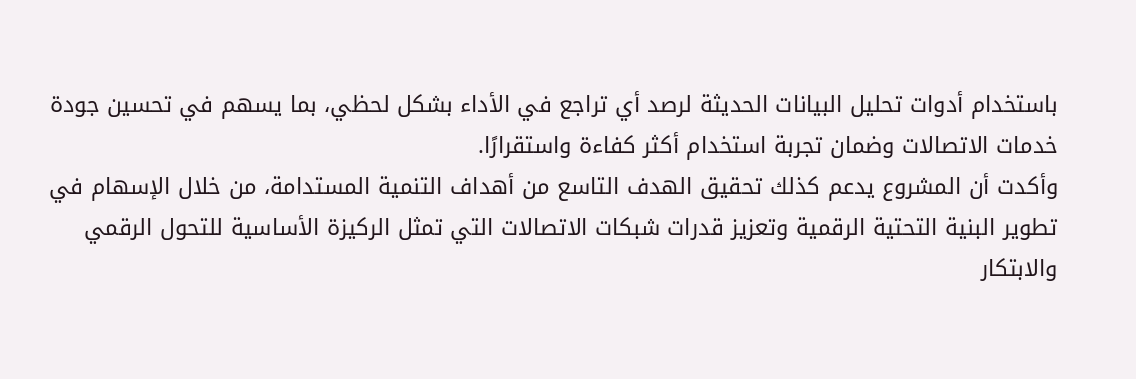باستخدام أدوات تحليل البيانات الحديثة لرصد أي تراجع في الأداء بشكل لحظي، بما يسهم في تحسين جودة خدمات الاتصالات وضمان تجربة استخدام أكثر كفاءة واستقرارًا.
وأكدت أن المشروع يدعم كذلك تحقيق الهدف التاسع من أهداف التنمية المستدامة، من خلال الإسهام في تطوير البنية التحتية الرقمية وتعزيز قدرات شبكات الاتصالات التي تمثل الركيزة الأساسية للتحول الرقمي والابتكار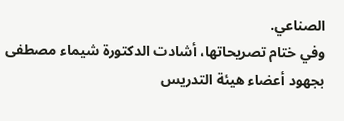الصناعي.
وفي ختام تصريحاتها، أشادت الدكتورة شيماء مصطفى بجهود أعضاء هيئة التدريس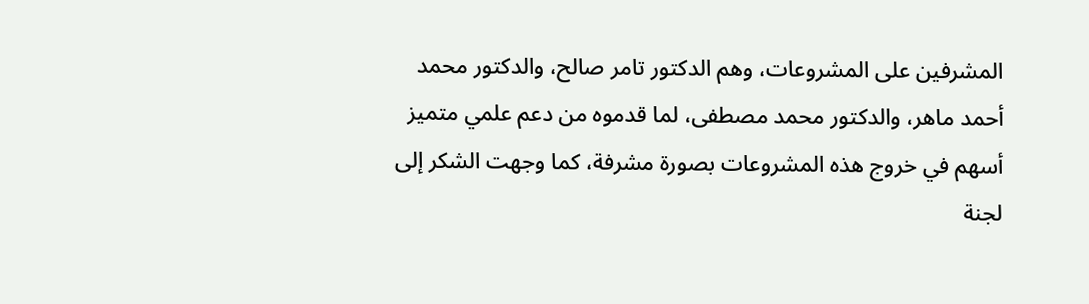المشرفين على المشروعات، وهم الدكتور تامر صالح، والدكتور محمد أحمد ماهر، والدكتور محمد مصطفى، لما قدموه من دعم علمي متميز أسهم في خروج هذه المشروعات بصورة مشرفة، كما وجهت الشكر إلى لجنة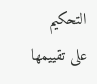التحكيم على تقييمها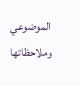الموضوعي وملاحظاتها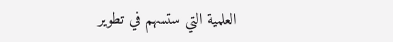العلمية التي ستسهم في تطوير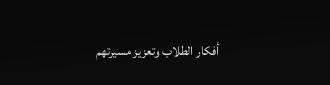أفكار الطلاب وتعزيز مسيرتهم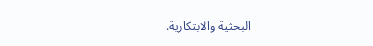البحثية والابتكارية.